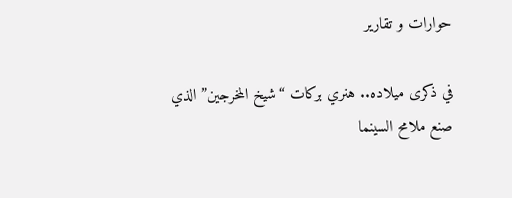حوارات و تقارير

في ذكرى ميلاده.. هنري بركات “شيخ المخرجين” الذي صنع ملامح السينما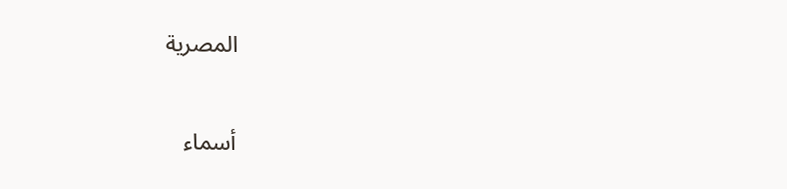المصرية

أسماء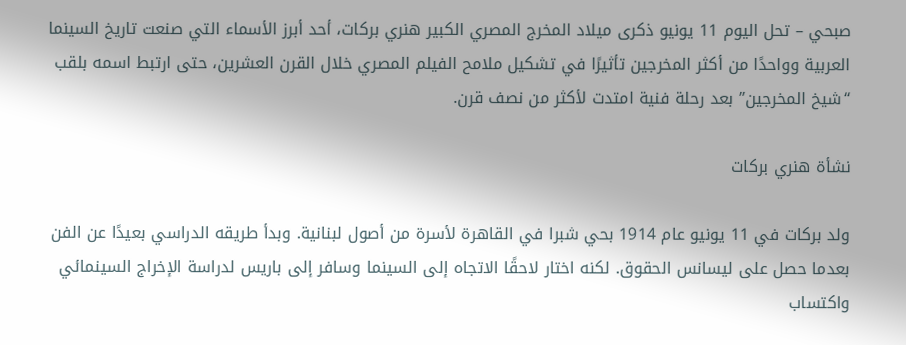صبحي – تحل اليوم 11 يونيو ذكرى ميلاد المخرج المصري الكبير هنري بركات، أحد أبرز الأسماء التي صنعت تاريخ السينما العربية وواحدًا من أكثر المخرجين تأثيرًا في تشكيل ملامح الفيلم المصري خلال القرن العشرين، حتى ارتبط اسمه بلقب “شيخ المخرجين” بعد رحلة فنية امتدت لأكثر من نصف قرن.

نشأة هنري بركات

ولد بركات في 11 يونيو عام 1914 بحي شبرا في القاهرة لأسرة من أصول لبنانية. وبدأ طريقه الدراسي بعيدًا عن الفن بعدما حصل على ليسانس الحقوق. لكنه اختار لاحقًا الاتجاه إلى السينما وسافر إلى باريس لدراسة الإخراج السينمائي واكتساب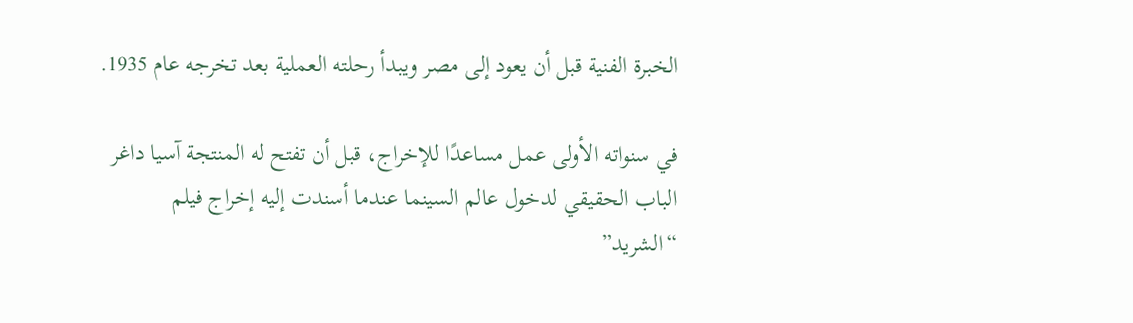الخبرة الفنية قبل أن يعود إلى مصر ويبدأ رحلته العملية بعد تخرجه عام 1935.

في سنواته الأولى عمل مساعدًا للإخراج، قبل أن تفتح له المنتجة آسيا داغر الباب الحقيقي لدخول عالم السينما عندما أسندت إليه إخراج فيلم “الشريد”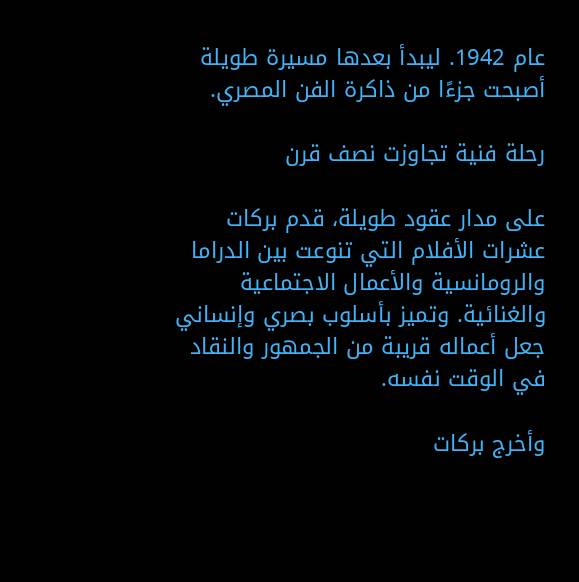عام 1942. ليبدأ بعدها مسيرة طويلة أصبحت جزءًا من ذاكرة الفن المصري.

رحلة فنية تجاوزت نصف قرن

على مدار عقود طويلة، قدم بركات عشرات الأفلام التي تنوعت بين الدراما والرومانسية والأعمال الاجتماعية والغنائية. وتميز بأسلوب بصري وإنساني جعل أعماله قريبة من الجمهور والنقاد في الوقت نفسه.

وأخرج بركات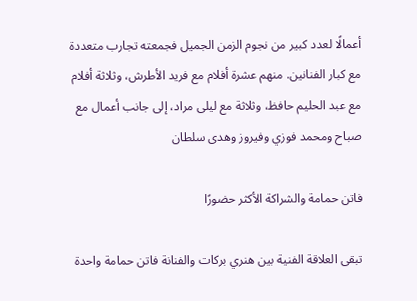أعمالًا لعدد كبير من نجوم الزمن الجميل فجمعته تجارب متعددة مع كبار الفنانين. منهم عشرة أفلام مع فريد الأطرش، وثلاثة أفلام مع عبد الحليم حافظ، وثلاثة مع ليلى مراد، إلى جانب أعمال مع صباح ومحمد فوزي وفيروز وهدى سلطان

فاتن حمامة والشراكة الأكثر حضورًا

تبقى العلاقة الفنية بين هنري بركات والفنانة فاتن حمامة واحدة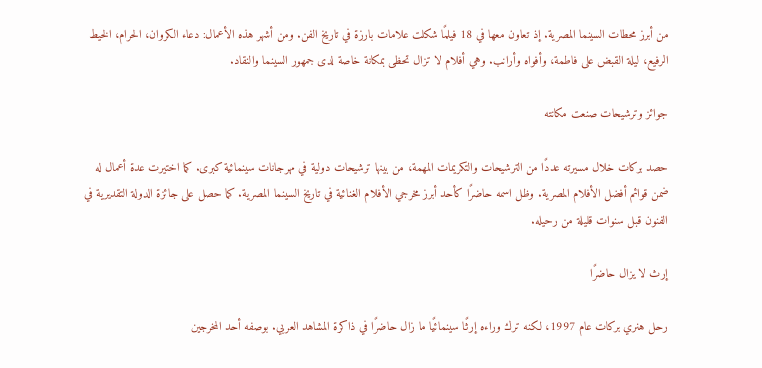من أبرز محطات السينما المصرية. إذ تعاون معها في 18 فيلمًا شكلت علامات بارزة في تاريخ الفن. ومن أشهر هذه الأعمال: دعاء الكروان، الحرام، الخيط الرفيع، ليلة القبض على فاطمة، وأفواه وأرانب. وهي أفلام لا تزال تحظى بمكانة خاصة لدى جمهور السينما والنقاد.

جوائز وترشيحات صنعت مكانته

حصد بركات خلال مسيرته عددًا من الترشيحات والتكريمات المهمة، من بينها ترشيحات دولية في مهرجانات سينمائية كبرى. كما اختيرت عدة أعمال له ضمن قوائم أفضل الأفلام المصرية. وظل اسمه حاضرًا كأحد أبرز مخرجي الأفلام الغنائية في تاريخ السينما المصرية. كما حصل على جائزة الدولة التقديرية في الفنون قبل سنوات قليلة من رحيله.

إرث لا يزال حاضرًا

رحل هنري بركات عام 1997، لكنه ترك وراءه إرثًا سينمائيًا ما زال حاضرًا في ذاكرة المشاهد العربي. بوصفه أحد المخرجين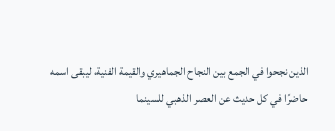الذين نجحوا في الجمع بين النجاح الجماهيري والقيمة الفنية، ليبقى اسمه حاضرًا في كل حديث عن العصر الذهبي للسينما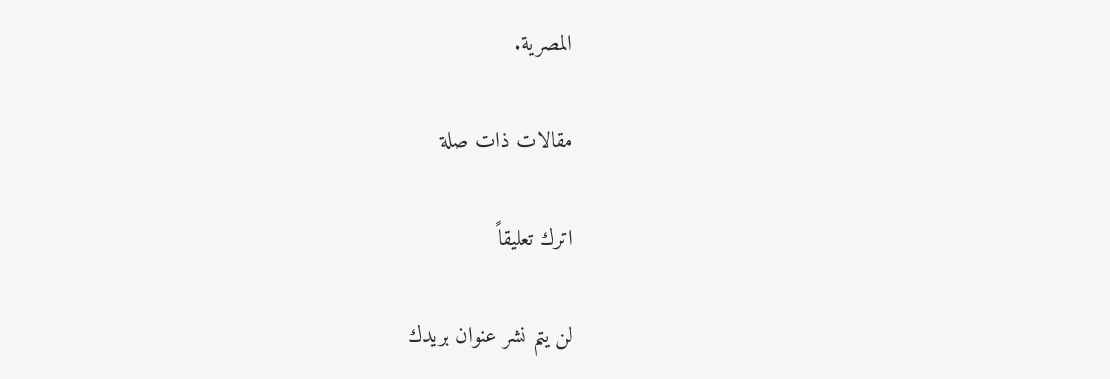المصرية.

مقالات ذات صلة

اترك تعليقاً

لن يتم نشر عنوان بريدك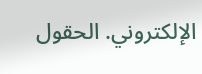الإلكتروني. الحقول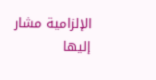الإلزامية مشار إليها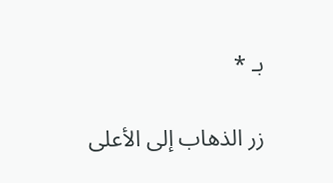بـ *

زر الذهاب إلى الأعلى